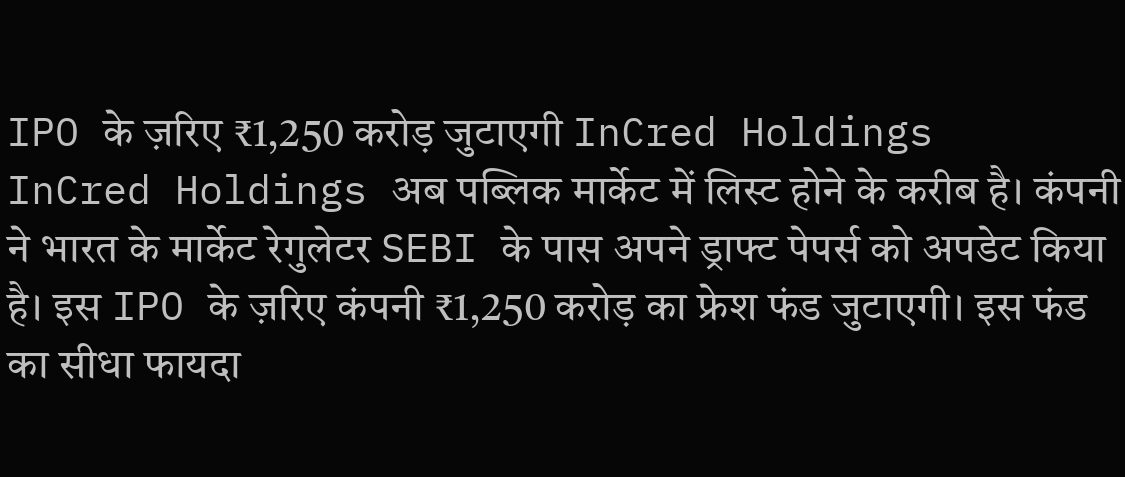IPO के ज़रिए ₹1,250 करोड़ जुटाएगी InCred Holdings
InCred Holdings अब पब्लिक मार्केट में लिस्ट होने के करीब है। कंपनी ने भारत के मार्केट रेगुलेटर SEBI के पास अपने ड्राफ्ट पेपर्स को अपडेट किया है। इस IPO के ज़रिए कंपनी ₹1,250 करोड़ का फ्रेश फंड जुटाएगी। इस फंड का सीधा फायदा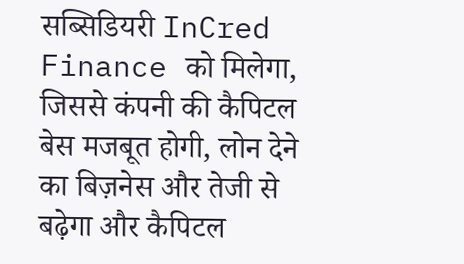सब्सिडियरी InCred Finance को मिलेगा, जिससे कंपनी की कैपिटल बेस मजबूत होगी, लोन देने का बिज़नेस और तेजी से बढ़ेगा और कैपिटल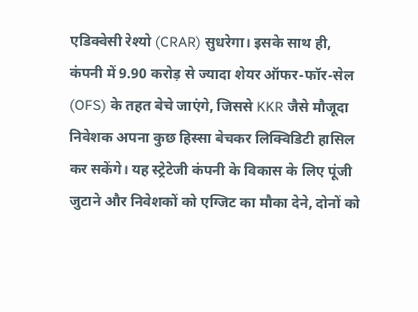एडिक्वेसी रेश्यो (CRAR) सुधरेगा। इसके साथ ही, कंपनी में 9.90 करोड़ से ज्यादा शेयर ऑफर-फॉर-सेल (OFS) के तहत बेचे जाएंगे, जिससे KKR जैसे मौजूदा निवेशक अपना कुछ हिस्सा बेचकर लिक्विडिटी हासिल कर सकेंगे। यह स्ट्रेटेजी कंपनी के विकास के लिए पूंजी जुटाने और निवेशकों को एग्जिट का मौका देने, दोनों को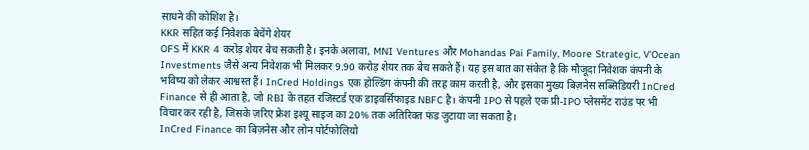साधने की कोशिश है।
KKR सहित कई निवेशक बेचेंगे शेयर
OFS में KKR 4 करोड़ शेयर बेच सकती है। इनके अलावा, MNI Ventures और Mohandas Pai Family, Moore Strategic, V'Ocean Investments जैसे अन्य निवेशक भी मिलकर 9.90 करोड़ शेयर तक बेच सकते हैं। यह इस बात का संकेत है कि मौजूदा निवेशक कंपनी के भविष्य को लेकर आश्वस्त हैं। InCred Holdings एक होल्डिंग कंपनी की तरह काम करती है, और इसका मुख्य बिज़नेस सब्सिडियरी InCred Finance से ही आता है, जो RBI के तहत रजिस्टर्ड एक डाइवर्सिफाइड NBFC है। कंपनी IPO से पहले एक प्री-IPO प्लेसमेंट राउंड पर भी विचार कर रही है, जिसके ज़रिए फ्रेश इश्यू साइज का 20% तक अतिरिक्त फंड जुटाया जा सकता है।
InCred Finance का बिज़नेस और लोन पोर्टफोलियो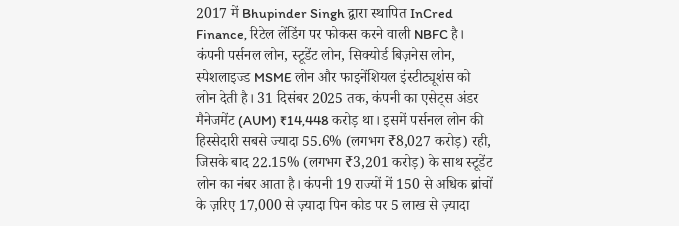2017 में Bhupinder Singh द्वारा स्थापित InCred Finance, रिटेल लेंडिंग पर फोकस करने वाली NBFC है। कंपनी पर्सनल लोन, स्टूडेंट लोन, सिक्योर्ड बिज़नेस लोन, स्पेशलाइज्ड MSME लोन और फाइनेंशियल इंस्टीट्यूशंस को लोन देती है। 31 दिसंबर 2025 तक, कंपनी का एसेट्स अंडर मैनेजमेंट (AUM) ₹14,448 करोड़ था। इसमें पर्सनल लोन की हिस्सेदारी सबसे ज्यादा 55.6% (लगभग ₹8,027 करोड़) रही, जिसके बाद 22.15% (लगभग ₹3,201 करोड़) के साथ स्टूडेंट लोन का नंबर आता है। कंपनी 19 राज्यों में 150 से अधिक ब्रांचों के ज़रिए 17,000 से ज़्यादा पिन कोड पर 5 लाख से ज़्यादा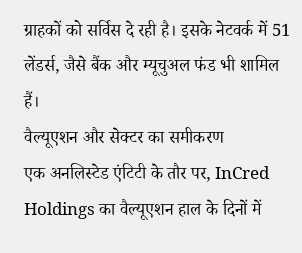ग्राहकों को सर्विस दे रही है। इसके नेटवर्क में 51 लेंडर्स, जैसे बैंक और म्यूचुअल फंड भी शामिल हैं।
वैल्यूएशन और सेक्टर का समीकरण
एक अनलिस्टेड एंटिटी के तौर पर, InCred Holdings का वैल्यूएशन हाल के दिनों में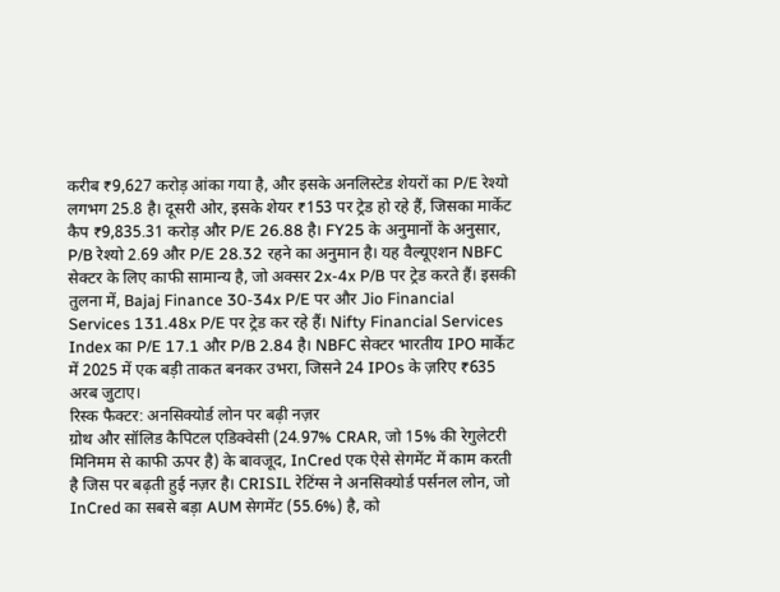करीब ₹9,627 करोड़ आंका गया है, और इसके अनलिस्टेड शेयरों का P/E रेश्यो लगभग 25.8 है। दूसरी ओर, इसके शेयर ₹153 पर ट्रेड हो रहे हैं, जिसका मार्केट कैप ₹9,835.31 करोड़ और P/E 26.88 है। FY25 के अनुमानों के अनुसार, P/B रेश्यो 2.69 और P/E 28.32 रहने का अनुमान है। यह वैल्यूएशन NBFC सेक्टर के लिए काफी सामान्य है, जो अक्सर 2x-4x P/B पर ट्रेड करते हैं। इसकी तुलना में, Bajaj Finance 30-34x P/E पर और Jio Financial Services 131.48x P/E पर ट्रेड कर रहे हैं। Nifty Financial Services Index का P/E 17.1 और P/B 2.84 है। NBFC सेक्टर भारतीय IPO मार्केट में 2025 में एक बड़ी ताकत बनकर उभरा, जिसने 24 IPOs के ज़रिए ₹635 अरब जुटाए।
रिस्क फैक्टर: अनसिक्योर्ड लोन पर बढ़ी नज़र
ग्रोथ और सॉलिड कैपिटल एडिक्वेसी (24.97% CRAR, जो 15% की रेगुलेटरी मिनिमम से काफी ऊपर है) के बावजूद, InCred एक ऐसे सेगमेंट में काम करती है जिस पर बढ़ती हुई नज़र है। CRISIL रेटिंग्स ने अनसिक्योर्ड पर्सनल लोन, जो InCred का सबसे बड़ा AUM सेगमेंट (55.6%) है, को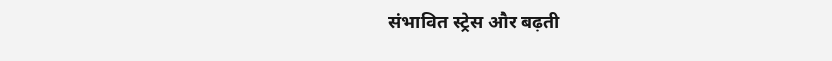संभावित स्ट्रेस और बढ़ती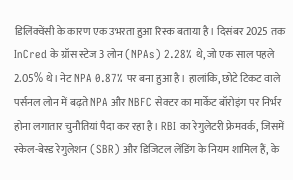डिलिंक्वेंसी के कारण एक उभरता हुआ रिस्क बताया है। दिसंबर 2025 तक InCred के ग्रॉस स्टेज 3 लोन (NPAs) 2.28% थे, जो एक साल पहले 2.05% थे। नेट NPA 0.87% पर बना हुआ है। हालांकि, छोटे टिकट वाले पर्सनल लोन में बढ़ते NPA और NBFC सेक्टर का मार्केट बॉरोइंग पर निर्भर होना लगातार चुनौतियां पैदा कर रहा है। RBI का रेगुलेटरी फ्रेमवर्क, जिसमें स्केल-बेस्ड रेगुलेशन (SBR) और डिजिटल लेंडिंग के नियम शामिल हैं, के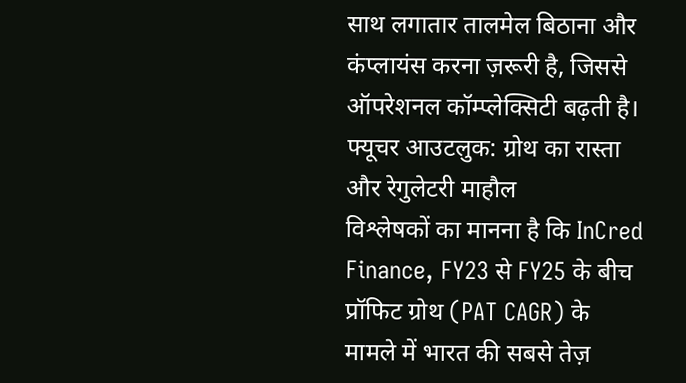साथ लगातार तालमेल बिठाना और कंप्लायंस करना ज़रूरी है, जिससे ऑपरेशनल कॉम्प्लेक्सिटी बढ़ती है।
फ्यूचर आउटलुक: ग्रोथ का रास्ता और रेगुलेटरी माहौल
विश्लेषकों का मानना है कि InCred Finance, FY23 से FY25 के बीच प्रॉफिट ग्रोथ (PAT CAGR) के मामले में भारत की सबसे तेज़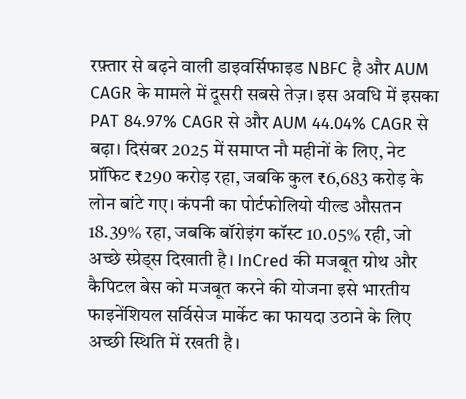रफ़्तार से बढ़ने वाली डाइवर्सिफाइड NBFC है और AUM CAGR के मामले में दूसरी सबसे तेज़। इस अवधि में इसका PAT 84.97% CAGR से और AUM 44.04% CAGR से बढ़ा। दिसंबर 2025 में समाप्त नौ महीनों के लिए, नेट प्रॉफिट ₹290 करोड़ रहा, जबकि कुल ₹6,683 करोड़ के लोन बांटे गए। कंपनी का पोर्टफोलियो यील्ड औसतन 18.39% रहा, जबकि बॉरोइंग कॉस्ट 10.05% रही, जो अच्छे स्प्रेड्स दिखाती है। InCred की मजबूत ग्रोथ और कैपिटल बेस को मजबूत करने की योजना इसे भारतीय फाइनेंशियल सर्विसेज मार्केट का फायदा उठाने के लिए अच्छी स्थिति में रखती है।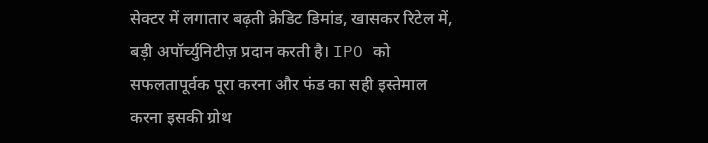सेक्टर में लगातार बढ़ती क्रेडिट डिमांड, खासकर रिटेल में, बड़ी अपॉर्च्युनिटीज़ प्रदान करती है। IPO को सफलतापूर्वक पूरा करना और फंड का सही इस्तेमाल करना इसकी ग्रोथ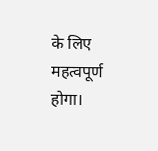के लिए महत्वपूर्ण होगा।